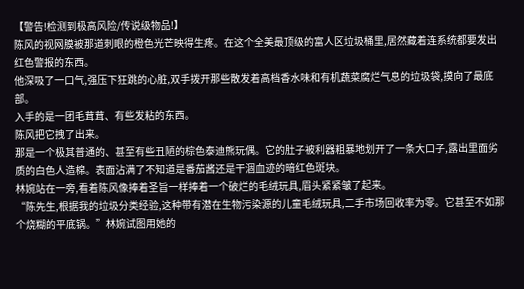【警告!检测到极高风险/传说级物品!】
陈风的视网膜被那道刺眼的橙色光芒映得生疼。在这个全美最顶级的富人区垃圾桶里,居然藏着连系统都要发出红色警报的东西。
他深吸了一口气,强压下狂跳的心脏,双手拨开那些散发着高档香水味和有机蔬菜腐烂气息的垃圾袋,摸向了最底部。
入手的是一团毛茸茸、有些发粘的东西。
陈风把它拽了出来。
那是一个极其普通的、甚至有些丑陋的棕色泰迪熊玩偶。它的肚子被利器粗暴地划开了一条大口子,露出里面劣质的白色人造棉。表面沾满了不知道是番茄酱还是干涸血迹的暗红色斑块。
林婉站在一旁,看着陈风像捧着圣旨一样捧着一个破烂的毛绒玩具,眉头紧紧皱了起来。
“陈先生,根据我的垃圾分类经验,这种带有潜在生物污染源的儿童毛绒玩具,二手市场回收率为零。它甚至不如那个烧糊的平底锅。”林婉试图用她的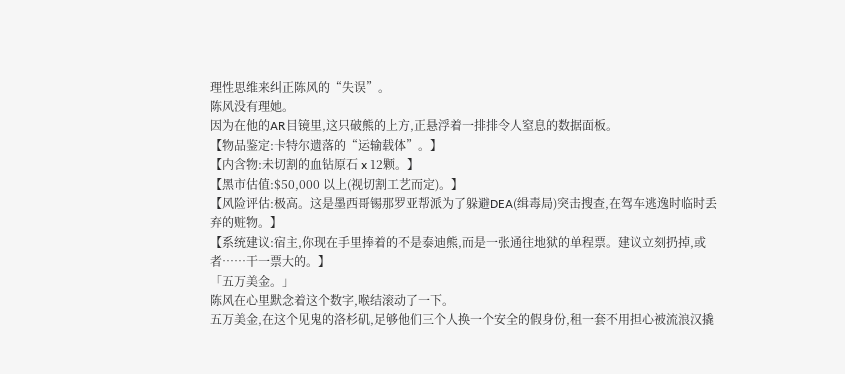理性思维来纠正陈风的“失误”。
陈风没有理她。
因为在他的AR目镜里,这只破熊的上方,正悬浮着一排排令人窒息的数据面板。
【物品鉴定:卡特尔遗落的“运输载体”。】
【内含物:未切割的血钻原石 x 12颗。】
【黑市估值:$50,000 以上(视切割工艺而定)。】
【风险评估:极高。这是墨西哥锡那罗亚帮派为了躲避DEA(缉毒局)突击搜查,在驾车逃逸时临时丢弃的赃物。】
【系统建议:宿主,你现在手里捧着的不是泰迪熊,而是一张通往地狱的单程票。建议立刻扔掉,或者……干一票大的。】
「五万美金。」
陈风在心里默念着这个数字,喉结滚动了一下。
五万美金,在这个见鬼的洛杉矶,足够他们三个人换一个安全的假身份,租一套不用担心被流浪汉撬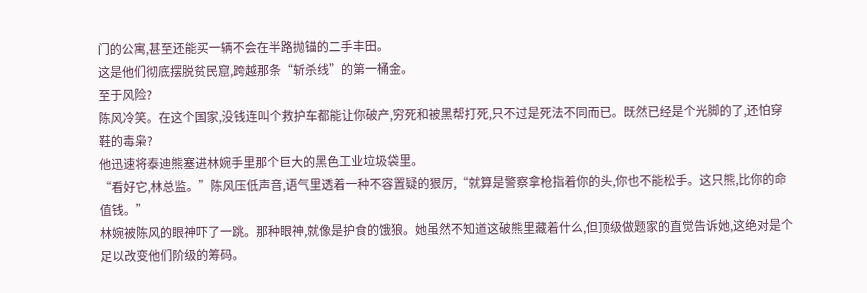门的公寓,甚至还能买一辆不会在半路抛锚的二手丰田。
这是他们彻底摆脱贫民窟,跨越那条“斩杀线”的第一桶金。
至于风险?
陈风冷笑。在这个国家,没钱连叫个救护车都能让你破产,穷死和被黑帮打死,只不过是死法不同而已。既然已经是个光脚的了,还怕穿鞋的毒枭?
他迅速将泰迪熊塞进林婉手里那个巨大的黑色工业垃圾袋里。
“看好它,林总监。”陈风压低声音,语气里透着一种不容置疑的狠厉,“就算是警察拿枪指着你的头,你也不能松手。这只熊,比你的命值钱。”
林婉被陈风的眼神吓了一跳。那种眼神,就像是护食的饿狼。她虽然不知道这破熊里藏着什么,但顶级做题家的直觉告诉她,这绝对是个足以改变他们阶级的筹码。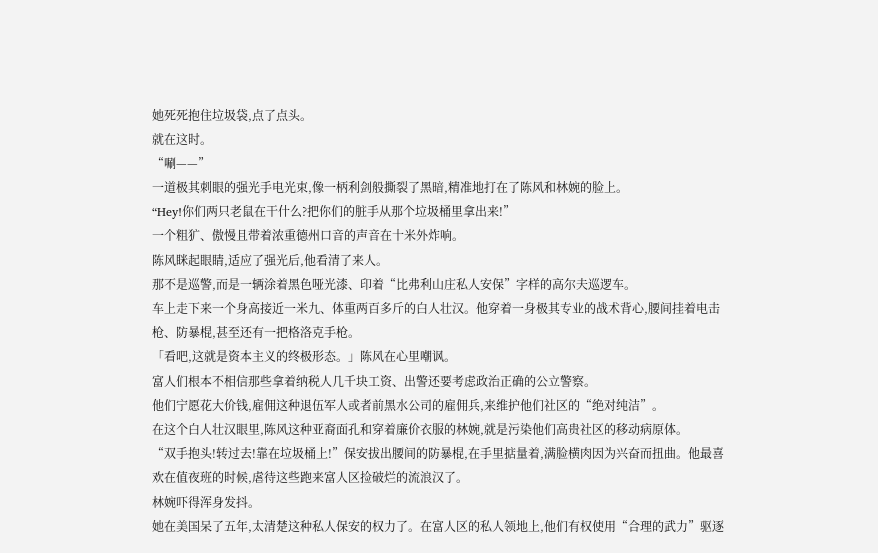她死死抱住垃圾袋,点了点头。
就在这时。
“唰——”
一道极其刺眼的强光手电光束,像一柄利剑般撕裂了黑暗,精准地打在了陈风和林婉的脸上。
“Hey!你们两只老鼠在干什么?把你们的脏手从那个垃圾桶里拿出来!”
一个粗犷、傲慢且带着浓重德州口音的声音在十米外炸响。
陈风眯起眼睛,适应了强光后,他看清了来人。
那不是巡警,而是一辆涂着黑色哑光漆、印着“比弗利山庄私人安保”字样的高尔夫巡逻车。
车上走下来一个身高接近一米九、体重两百多斤的白人壮汉。他穿着一身极其专业的战术背心,腰间挂着电击枪、防暴棍,甚至还有一把格洛克手枪。
「看吧,这就是资本主义的终极形态。」陈风在心里嘲讽。
富人们根本不相信那些拿着纳税人几千块工资、出警还要考虑政治正确的公立警察。
他们宁愿花大价钱,雇佣这种退伍军人或者前黑水公司的雇佣兵,来维护他们社区的“绝对纯洁”。
在这个白人壮汉眼里,陈风这种亚裔面孔和穿着廉价衣服的林婉,就是污染他们高贵社区的移动病原体。
“双手抱头!转过去!靠在垃圾桶上!”保安拔出腰间的防暴棍,在手里掂量着,满脸横肉因为兴奋而扭曲。他最喜欢在值夜班的时候,虐待这些跑来富人区捡破烂的流浪汉了。
林婉吓得浑身发抖。
她在美国呆了五年,太清楚这种私人保安的权力了。在富人区的私人领地上,他们有权使用“合理的武力”驱逐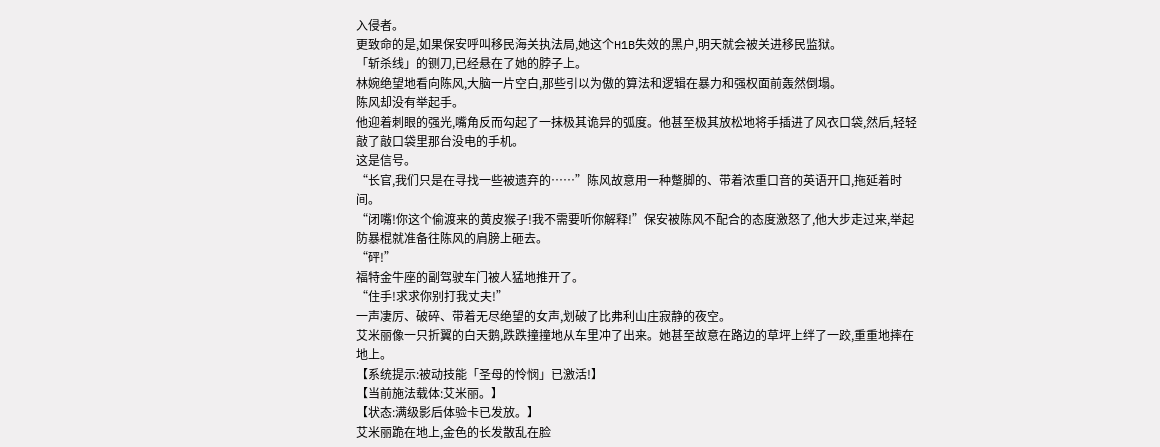入侵者。
更致命的是,如果保安呼叫移民海关执法局,她这个H1B失效的黑户,明天就会被关进移民监狱。
「斩杀线」的铡刀,已经悬在了她的脖子上。
林婉绝望地看向陈风,大脑一片空白,那些引以为傲的算法和逻辑在暴力和强权面前轰然倒塌。
陈风却没有举起手。
他迎着刺眼的强光,嘴角反而勾起了一抹极其诡异的弧度。他甚至极其放松地将手插进了风衣口袋,然后,轻轻敲了敲口袋里那台没电的手机。
这是信号。
“长官,我们只是在寻找一些被遗弃的……”陈风故意用一种蹩脚的、带着浓重口音的英语开口,拖延着时间。
“闭嘴!你这个偷渡来的黄皮猴子!我不需要听你解释!”保安被陈风不配合的态度激怒了,他大步走过来,举起防暴棍就准备往陈风的肩膀上砸去。
“砰!”
福特金牛座的副驾驶车门被人猛地推开了。
“住手!求求你别打我丈夫!”
一声凄厉、破碎、带着无尽绝望的女声,划破了比弗利山庄寂静的夜空。
艾米丽像一只折翼的白天鹅,跌跌撞撞地从车里冲了出来。她甚至故意在路边的草坪上绊了一跤,重重地摔在地上。
【系统提示:被动技能「圣母的怜悯」已激活!】
【当前施法载体:艾米丽。】
【状态:满级影后体验卡已发放。】
艾米丽跪在地上,金色的长发散乱在脸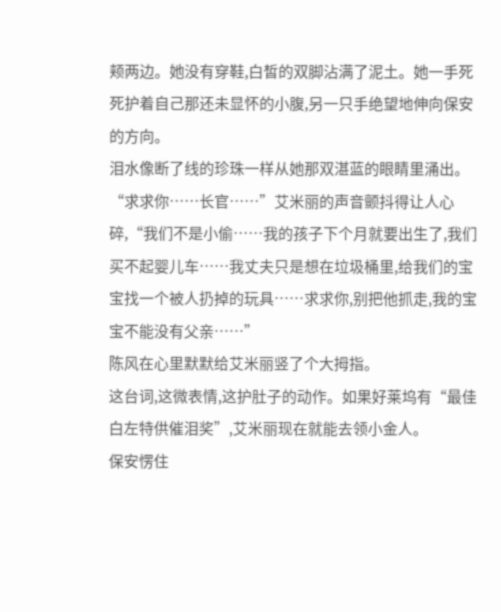颊两边。她没有穿鞋,白皙的双脚沾满了泥土。她一手死死护着自己那还未显怀的小腹,另一只手绝望地伸向保安的方向。
泪水像断了线的珍珠一样从她那双湛蓝的眼睛里涌出。
“求求你……长官……”艾米丽的声音颤抖得让人心碎,“我们不是小偷……我的孩子下个月就要出生了,我们买不起婴儿车……我丈夫只是想在垃圾桶里,给我们的宝宝找一个被人扔掉的玩具……求求你,别把他抓走,我的宝宝不能没有父亲……”
陈风在心里默默给艾米丽竖了个大拇指。
这台词,这微表情,这护肚子的动作。如果好莱坞有“最佳白左特供催泪奖”,艾米丽现在就能去领小金人。
保安愣住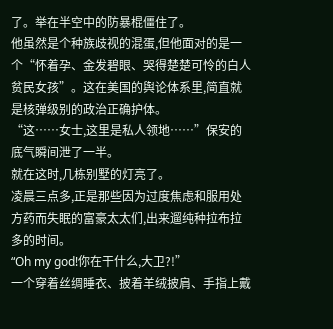了。举在半空中的防暴棍僵住了。
他虽然是个种族歧视的混蛋,但他面对的是一个“怀着孕、金发碧眼、哭得楚楚可怜的白人贫民女孩”。这在美国的舆论体系里,简直就是核弹级别的政治正确护体。
“这……女士,这里是私人领地……”保安的底气瞬间泄了一半。
就在这时,几栋别墅的灯亮了。
凌晨三点多,正是那些因为过度焦虑和服用处方药而失眠的富豪太太们,出来遛纯种拉布拉多的时间。
“Oh my god!你在干什么,大卫?!”
一个穿着丝绸睡衣、披着羊绒披肩、手指上戴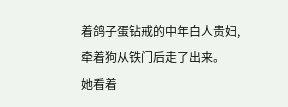着鸽子蛋钻戒的中年白人贵妇,牵着狗从铁门后走了出来。
她看着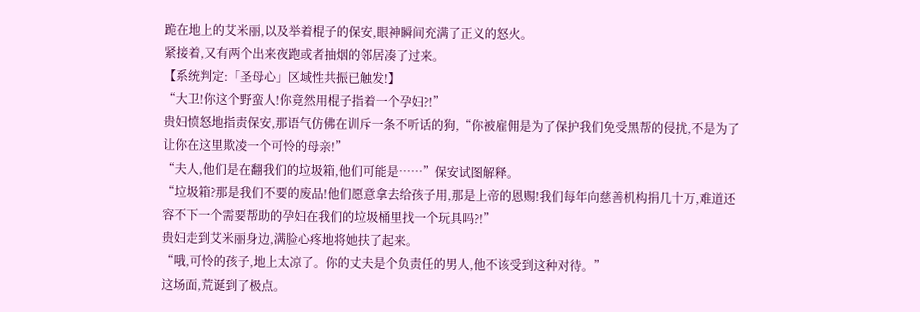跪在地上的艾米丽,以及举着棍子的保安,眼神瞬间充满了正义的怒火。
紧接着,又有两个出来夜跑或者抽烟的邻居凑了过来。
【系统判定:「圣母心」区域性共振已触发!】
“大卫!你这个野蛮人!你竟然用棍子指着一个孕妇?!”
贵妇愤怒地指责保安,那语气仿佛在训斥一条不听话的狗,“你被雇佣是为了保护我们免受黑帮的侵扰,不是为了让你在这里欺凌一个可怜的母亲!”
“夫人,他们是在翻我们的垃圾箱,他们可能是……”保安试图解释。
“垃圾箱?那是我们不要的废品!他们愿意拿去给孩子用,那是上帝的恩赐!我们每年向慈善机构捐几十万,难道还容不下一个需要帮助的孕妇在我们的垃圾桶里找一个玩具吗?!”
贵妇走到艾米丽身边,满脸心疼地将她扶了起来。
“哦,可怜的孩子,地上太凉了。你的丈夫是个负责任的男人,他不该受到这种对待。”
这场面,荒诞到了极点。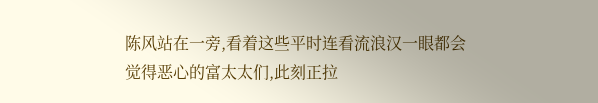陈风站在一旁,看着这些平时连看流浪汉一眼都会觉得恶心的富太太们,此刻正拉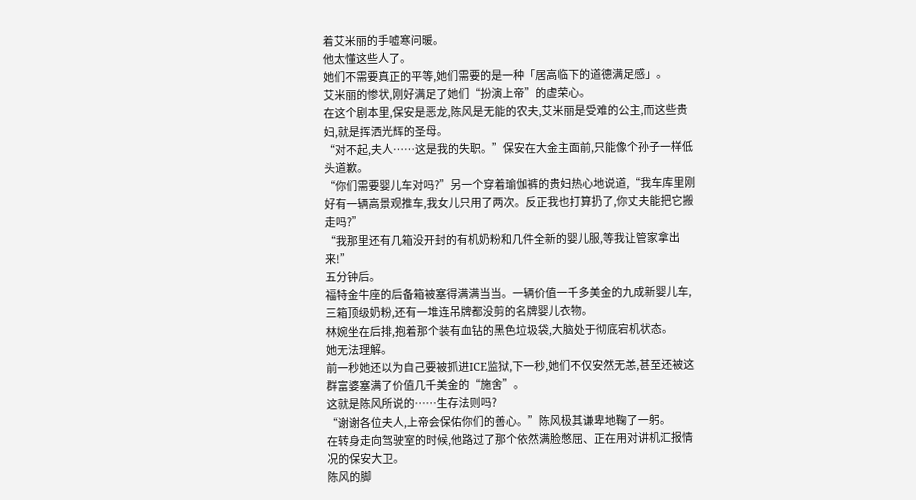着艾米丽的手嘘寒问暖。
他太懂这些人了。
她们不需要真正的平等,她们需要的是一种「居高临下的道德满足感」。
艾米丽的惨状,刚好满足了她们“扮演上帝”的虚荣心。
在这个剧本里,保安是恶龙,陈风是无能的农夫,艾米丽是受难的公主,而这些贵妇,就是挥洒光辉的圣母。
“对不起,夫人……这是我的失职。”保安在大金主面前,只能像个孙子一样低头道歉。
“你们需要婴儿车对吗?”另一个穿着瑜伽裤的贵妇热心地说道,“我车库里刚好有一辆高景观推车,我女儿只用了两次。反正我也打算扔了,你丈夫能把它搬走吗?”
“我那里还有几箱没开封的有机奶粉和几件全新的婴儿服,等我让管家拿出来!”
五分钟后。
福特金牛座的后备箱被塞得满满当当。一辆价值一千多美金的九成新婴儿车,三箱顶级奶粉,还有一堆连吊牌都没剪的名牌婴儿衣物。
林婉坐在后排,抱着那个装有血钻的黑色垃圾袋,大脑处于彻底宕机状态。
她无法理解。
前一秒她还以为自己要被抓进ICE监狱,下一秒,她们不仅安然无恙,甚至还被这群富婆塞满了价值几千美金的“施舍”。
这就是陈风所说的……生存法则吗?
“谢谢各位夫人,上帝会保佑你们的善心。”陈风极其谦卑地鞠了一躬。
在转身走向驾驶室的时候,他路过了那个依然满脸憋屈、正在用对讲机汇报情况的保安大卫。
陈风的脚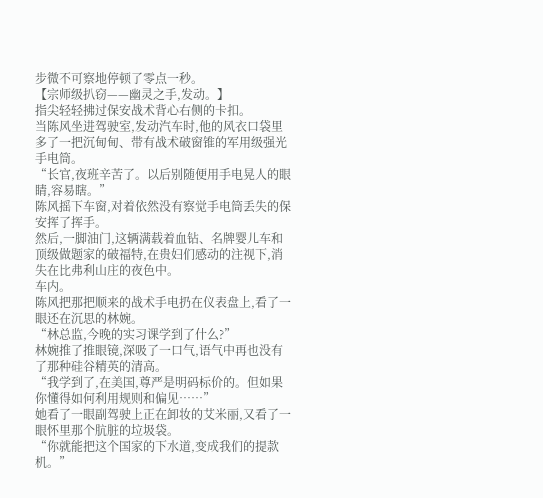步微不可察地停顿了零点一秒。
【宗师级扒窃——幽灵之手,发动。】
指尖轻轻拂过保安战术背心右侧的卡扣。
当陈风坐进驾驶室,发动汽车时,他的风衣口袋里多了一把沉甸甸、带有战术破窗锥的军用级强光手电筒。
“长官,夜班辛苦了。以后别随便用手电晃人的眼睛,容易瞎。”
陈风摇下车窗,对着依然没有察觉手电筒丢失的保安挥了挥手。
然后,一脚油门,这辆满载着血钻、名牌婴儿车和顶级做题家的破福特,在贵妇们感动的注视下,消失在比弗利山庄的夜色中。
车内。
陈风把那把顺来的战术手电扔在仪表盘上,看了一眼还在沉思的林婉。
“林总监,今晚的实习课学到了什么?”
林婉推了推眼镜,深吸了一口气,语气中再也没有了那种硅谷精英的清高。
“我学到了,在美国,尊严是明码标价的。但如果你懂得如何利用规则和偏见……”
她看了一眼副驾驶上正在卸妆的艾米丽,又看了一眼怀里那个肮脏的垃圾袋。
“你就能把这个国家的下水道,变成我们的提款机。”